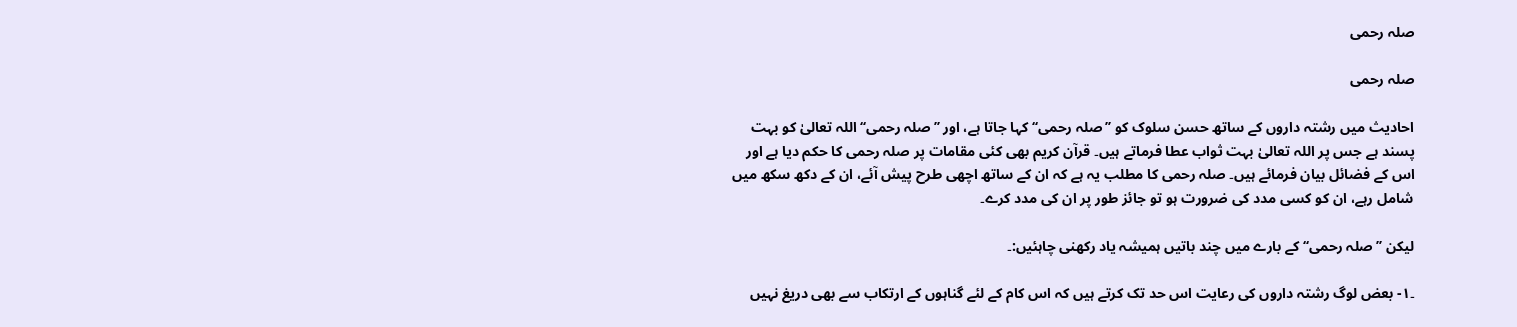صلہ رحمی

صلہ رحمی

احادیث میں رشتہ داروں کے ساتھ حسن سلوک کو ’’صلہ رحمی‘‘ کہا جاتا ہے، اور ’’صلہ رحمی‘‘ اللہ تعالیٰ کو بہت پسند ہے جس پر اللہ تعالیٰ بہت ثواب عطا فرماتے ہیں۔ قرآن کریم بھی کئی مقامات پر صلہ رحمی کا حکم دیا ہے اور اس کے فضائل بیان فرمائے ہیں۔ صلہ رحمی کا مطلب یہ ہے کہ ان کے ساتھ اچھی طرح پیش آئے، ان کے دکھ سکھ میں شامل رہے، ان کو کسی مدد کی ضرورت ہو تو جائز طور پر ان کی مدد کرے۔

لیکن ’’صلہ رحمی‘‘ کے بارے میں چند باتیں ہمیشہ یاد رکھنی چاہئیں:۔

۔۱- بعض لوگ رشتہ داروں کی رعایت اس حد تک کرتے ہیں کہ اس کام کے لئے گناہوں کے ارتکاب سے بھی دریغ نہیں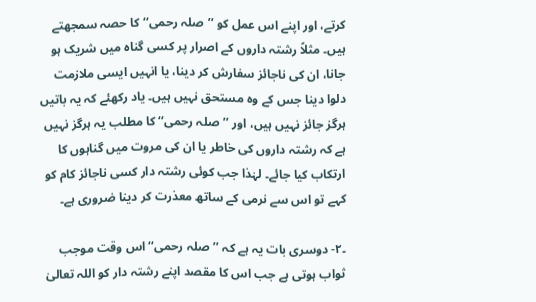کرتے، اور اپنے اس عمل کو ’’صلہ رحمی‘‘ کا حصہ سمجھتے ہیں۔ مثلاً رشتہ داروں کے اصرار پر کسی گناہ میں شریک ہو جانا، ان کی ناجائز سفارش کر دینا، یا انہیں ایسی ملازمت دلوا دینا جس کے وہ مستحق نہیں ہیں۔ یاد رکھئے کہ یہ باتیں ہرگز جائز نہیں ہیں، اور ’’صلہ رحمی‘‘ کا مطلب یہ ہرگز نہیں ہے کہ رشتہ داروں کی خاطر یا ان کی مروت میں گناہوں کا ارتکاب کیا جائے۔ لہٰذا جب کوئی رشتہ دار کسی ناجائز کام کو کہے تو اس سے نرمی کے ساتھ معذرت کر دینا ضروری ہے۔

۔۲- دوسری بات یہ ہے کہ ’’صلہ رحمی‘‘ اس وقت موجب ثواب ہوتی ہے جب اس کا مقصد اپنے رشتہ دار کو اللہ تعالیٰ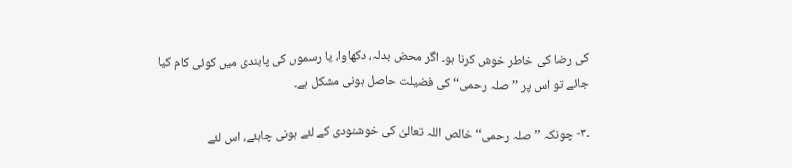کی رضا کی خاطر خوش کرنا ہو۔ اگر محض بدلہ، دکھاوا، یا رسموں کی پابندی میں کوئی کام کیا جائے تو اس پر ’’صلہ رحمی‘‘ کی فضیلت حاصل ہونی مشکل ہے۔

۔۳- چونکہ ’’صلہ رحمی‘‘ خالص اللہ تعالیٰ کی خوشنودی کے لئے ہونی چاہئے، اس لئے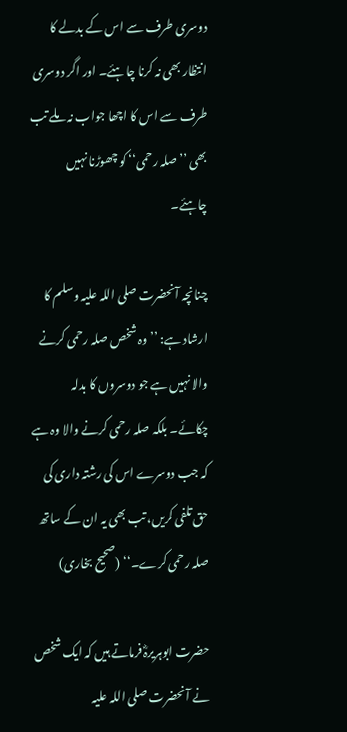دوسری طرف سے اس کے بدلے کا انتظار بھی نہ کرنا چاہئے۔ اور اگر دوسری طرف سے اس کا اچھا جواب نہ ملے تب بھی ’’صلہ رحمی‘‘ کو چھوڑنا نہیں چاہئے۔

چنانچہ آنحضرت صلی اللہ علیہ وسلم کا ارشاد ہے: ’’وہ شخص صلہ رحمی کرنے والا نہیں ہے جو دوسروں کا بدلہ چکائے۔ بلکہ صلہ رحمی کرنے والا وہ ہے کہ جب دوسرے اس کی رشتہ داری کی حق تلفی کریں، تب بھی یہ ان کے ساتھ صلہ رحمی کرے۔‘‘ (صحیح بخاری)

حضرت ابوہریرہؓ فرماتے ہیں کہ ایک شخص نے آنحضرت صلی اللہ علیہ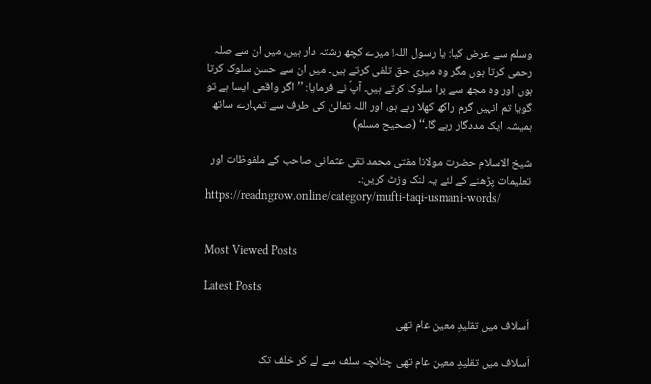وسلم سے عرض کیا: یا رسول اللہ! میرے کچھ رشتہ دار ہیں، میں ان سے صلہ رحمی کرتا ہوں مگر وہ میری حق تلفی کرتے ہیں۔ میں ان سے حسن سلوک کرتا ہوں اور وہ مجھ سے برا سلوک کرتے ہیں۔ آپؐ نے فرمایا: ’’اگر واقعی ایسا ہے تو گویا تم انہیں گرم راکھ کھلا رہے ہو، اور اللہ تعالیٰ کی طرف سے تمہارے ساتھ ہمیشہ ایک مددگار رہے گا۔‘‘ (صحیح مسلم)

شیخ الاسلام حضرت مولانا مفتی محمد تقی عثمانی صاحب کے ملفوظات اور تعلیمات پڑھنے کے لئے یہ لنک وزٹ کریں:۔
https://readngrow.online/category/mufti-taqi-usmani-words/


Most Viewed Posts

Latest Posts

اَسلاف میں تقلیدِ معین عام تھی

اَسلاف میں تقلیدِ معین عام تھی چنانچہ سلف سے لے کر خلف تک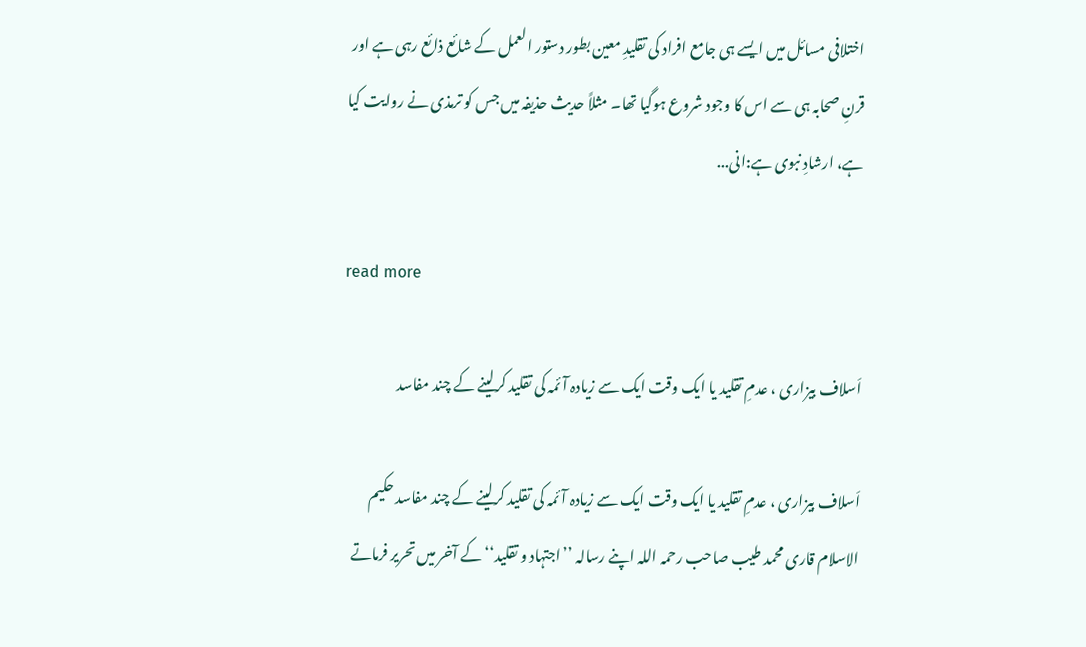اختلافی مسائل میں ایسے ہی جامع افراد کی تقلیدِ معین بطور دستور العمل کے شائع ذائع رہی ہے اور قرنِ صحابہ ہی سے اس کا وجود شروع ہوگیا تھا۔ مثلاً حدیث حذیفہ میں جس کو ترمذی نے روایت کیا ہے، ارشادِ نبوی ہے:انی...

read more

اَسلاف بیزاری ، عدمِ تقلید یا ایک وقت ایک سے زیادہ آئمہ کی تقلید کرلینے کے چند مفاسد

اَسلاف بیزاری ، عدمِ تقلید یا ایک وقت ایک سے زیادہ آئمہ کی تقلید کرلینے کے چند مفاسد حکیم الاسلام قاری محمد طیب صاحب رحمہ اللہ اپنے رسالہ ’’اجتہاد و تقلید‘‘ کے آخر میں تحریر فرماتے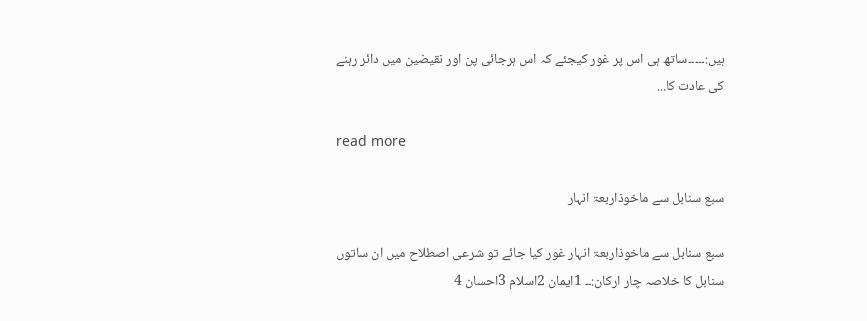ہیں:۔۔۔۔۔ساتھ ہی اس پر غور کیجئے کہ اس ہرجائی پن اور نقیضین میں دائر رہنے کی عادت کا...

read more

سبع سنابل سے ماخوذاربعۃ انہار

سبع سنابل سے ماخوذاربعۃ انہار غور کیا جائے تو شرعی اصطلاح میں ان ساتوں سنابل کا خلاصہ چار ارکان:۔۔ 1ایمان 2اسلام 3احسان 4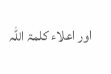اور اعلاء کلمۃ اللہ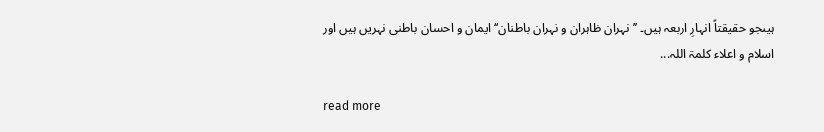ہیںجو حقیقتاً انہارِ اربعہ ہیں۔ ’’نہران ظاہران و نہران باطنان‘‘ ایمان و احسان باطنی نہریں ہیں اور اسلام و اعلاء کلمۃ اللہ...

read more